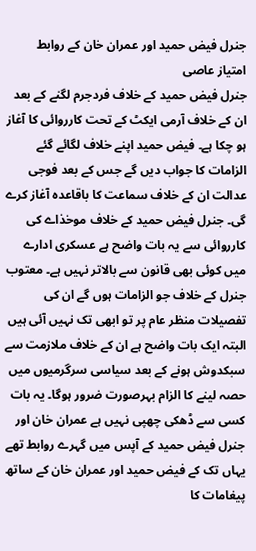جنرل فیض حمید اور عمران خان کے روابط
امتیاز عاصی
جنرل فیض حمید کے خلاف فردجرم لگنے کے بعد ان کے خلاف آرمی ایکٹ کے تحت کارروائی کا آغاز ہو چکا ہے۔ فیض حمید اپنے خلاف لگائے گئے الزامات کا جواب دیں گے جس کے بعد فوجی عدالت ان کے خلاف سماعت کا باقاعدہ آغاز کرے گی۔ جنرل فیض حمید کے خلاف موخذاے کی کارروائی سے یہ بات واضح ہے عسکری ادارے میں کوئی بھی قانون سے بالاتر نہیں ہے۔ معتوب جنرل کے خلاف جو الزامات ہوں گے ان کی تفصیلات منظر عام پر تو ابھی تک نہیں آئی ہیں البتہ ایک بات واضح ہے ان کے خلاف ملازمت سے سبکدوش ہونے کے بعد سیاسی سرگرمیوں میں حصہ لینے کا الزام بہرصورت ضرور ہوگا۔ یہ بات کسی سے ڈھکی چھپی نہیں ہے عمران خان اور جنرل فیض حمید کے آپس میں گہرے روابط تھے یہاں تک کے فیض حمید اور عمران خان کے ساتھ پیغامات کا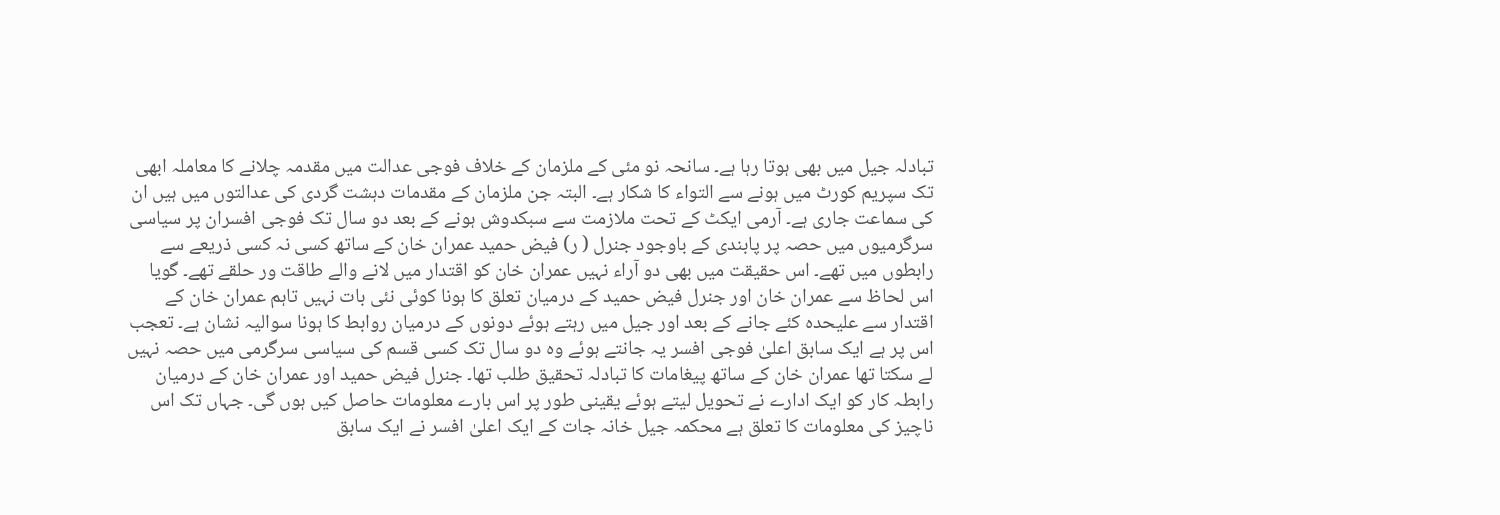تبادلہ جیل میں بھی ہوتا رہا ہے۔ سانحہ نو مئی کے ملزمان کے خلاف فوجی عدالت میں مقدمہ چلانے کا معاملہ ابھی تک سپریم کورٹ میں ہونے سے التواء کا شکار ہے۔ البتہ جن ملزمان کے مقدمات دہشت گردی کی عدالتوں میں ہیں ان کی سماعت جاری ہے۔ آرمی ایکٹ کے تحت ملازمت سے سبکدوش ہونے کے بعد دو سال تک فوجی افسران پر سیاسی سرگرمیوں میں حصہ پر پابندی کے باوجود جنرل ( ر) فیض حمید عمران خان کے ساتھ کسی نہ کسی ذریعے سے رابطوں میں تھے۔ اس حقیقت میں بھی دو آراء نہیں عمران خان کو اقتدار میں لانے والے طاقت ور حلقے تھے۔ گویا اس لحاظ سے عمران خان اور جنرل فیض حمید کے درمیان تعلق کا ہونا کوئی نئی بات نہیں تاہم عمران خان کے اقتدار سے علیحدہ کئے جانے کے بعد اور جیل میں رہتے ہوئے دونوں کے درمیان روابط کا ہونا سوالیہ نشان ہے۔ تعجب اس پر ہے ایک سابق اعلیٰ فوجی افسر یہ جانتے ہوئے وہ دو سال تک کسی قسم کی سیاسی سرگرمی میں حصہ نہیں لے سکتا تھا عمران خان کے ساتھ پیغامات کا تبادلہ تحقیق طلب تھا۔ جنرل فیض حمید اور عمران خان کے درمیان رابطہ کار کو ایک ادارے نے تحویل لیتے ہوئے یقینی طور پر اس بارے معلومات حاصل کیں ہوں گی۔ جہاں تک اس ناچیز کی معلومات کا تعلق ہے محکمہ جیل خانہ جات کے ایک اعلیٰ افسر نے ایک سابق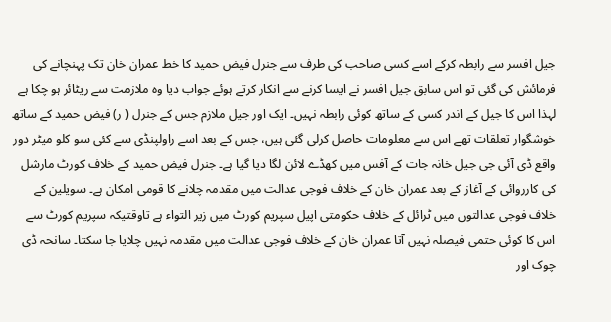جیل افسر سے رابطہ کرکے اسے کسی صاحب کی طرف سے جنرل فیض حمید کا خط عمران خان تک پہنچانے کی فرمائش کی گئی تو اس سابق جیل افسر نے ایسا کرنے سے انکار کرتے ہوئے جواب دیا وہ ملازمت سے ریٹائر ہو چکا ہے لہذا اس کا جیل کے اندر کسی کے ساتھ کوئی رابطہ نہیں۔ ایک اور جیل ملازم جس کے جنرل ( ر) فیض حمید کے ساتھ خوشگوار تعلقات تھے اس سے معلومات حاصل کرلی گئی ہیں، جس کے بعد اسے راولپنڈی سے کئی سو کلو میٹر دور واقع ڈی آئی جی جیل خانہ جات کے آفس میں کھڈے لائن لگا دیا گیا ہے۔ جنرل فیض حمید کے خلاف کورٹ مارشل کی کارروائی کے آغاز کے بعد عمران خان کے خلاف فوجی عدالت میں مقدمہ چلانے کا قومی امکان ہے۔ سویلین کے خلاف فوجی عدالتوں میں ٹرائل کے خلاف حکومتی اپیل سپریم کورٹ میں زیر التواء ہے تاوقتیکہ سپریم کورٹ سے اس کا کوئی حتمی فیصلہ نہیں آتا عمران خان کے خلاف فوجی عدالت میں مقدمہ نہیں چلایا جا سکتا۔ سانحہ ڈی چوک اور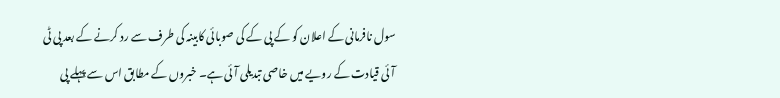سول نافرمانی کے اعلان کو کے پی کے کی صوبائی کابینہ کی طرف سے رد کرنے کے بعد پی ٹی آئی قیادت کے رویے میں خاصی تبدیلی آئی ہے۔ خبروں کے مطابق اس سے پہلے پی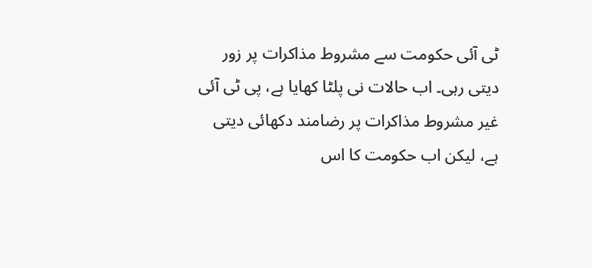ٹی آئی حکومت سے مشروط مذاکرات پر زور دیتی رہی۔ اب حالات نی پلٹا کھایا ہے، پی ٹی آئی غیر مشروط مذاکرات پر رضامند دکھائی دیتی ہے، لیکن اب حکومت کا اس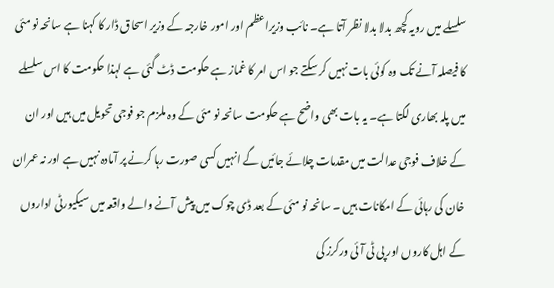سلسلے میں رویہ کچھ بدلا بدلا نظر آتا ہے۔ نائب وزیراعظم اور امور خارجہ کے وزیر اسحاق ڈار کا کہنا ہے سانحہ نو مئی کا فیصلہ آنے تک وہ کوئی بات نہیں کر سکتے جو اس امر کا غماز ہے حکومت ڈٹ گئی ہے لہذا حکومت کا اس سلسلے میں پلہ بھاری لگتا ہے۔ یہ بات بھی واضح ہے حکومت سانحہ نو مئی کے وہ ملزم جو فوجی تحویل میں ہیں اور ان کے خلاف فوجی عدالت میں مقدمات چلائے جائیں گے انہیں کسی صورت رہا کرنے پر آمادہ نہیں ہے اور نہ عمران خان کی رہائی کے امکانات ہیں ۔ سانحہ نو مئی کے بعد ڈی چوک میں پیش آنے والے واقعہ میں سیکیورٹی اداروں کے اہل کاروں اور پی ٹی آئی ورکرز کی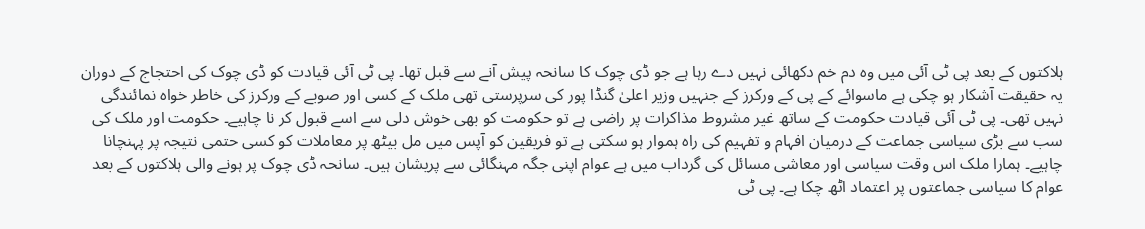ہلاکتوں کے بعد پی ٹی آئی میں وہ دم خم دکھائی نہیں دے رہا ہے جو ڈی چوک کا سانحہ پیش آنے سے قبل تھا۔ پی ٹی آئی قیادت کو ڈی چوک کی احتجاج کے دوران یہ حقیقت آشکار ہو چکی ہے ماسوائے کے پی کے ورکرز کے جنہیں وزیر اعلیٰ گنڈا پور کی سرپرستی تھی ملک کے کسی اور صوبے کے ورکرز کی خاطر خواہ نمائندگی نہیں تھی۔ پی ٹی آئی قیادت حکومت کے ساتھ غیر مشروط مذاکرات پر راضی ہے تو حکومت کو بھی خوش دلی سے اسے قبول کر نا چاہیے۔ حکومت اور ملک کی سب سے بڑی سیاسی جماعت کے درمیان افہام و تفہیم کی راہ ہموار ہو سکتی ہے تو فریقین کو آپس میں مل بیٹھ پر معاملات کو کسی حتمی نتیجہ پر پہنچانا چاہیے۔ ہمارا ملک اس وقت سیاسی اور معاشی مسائل کی گرداب میں ہے عوام اپنی جگہ مہنگائی سے پریشان ہیں۔ سانحہ ڈی چوک پر ہونے والی ہلاکتوں کے بعد عوام کا سیاسی جماعتوں پر اعتماد اٹھ چکا ہے۔ پی ٹی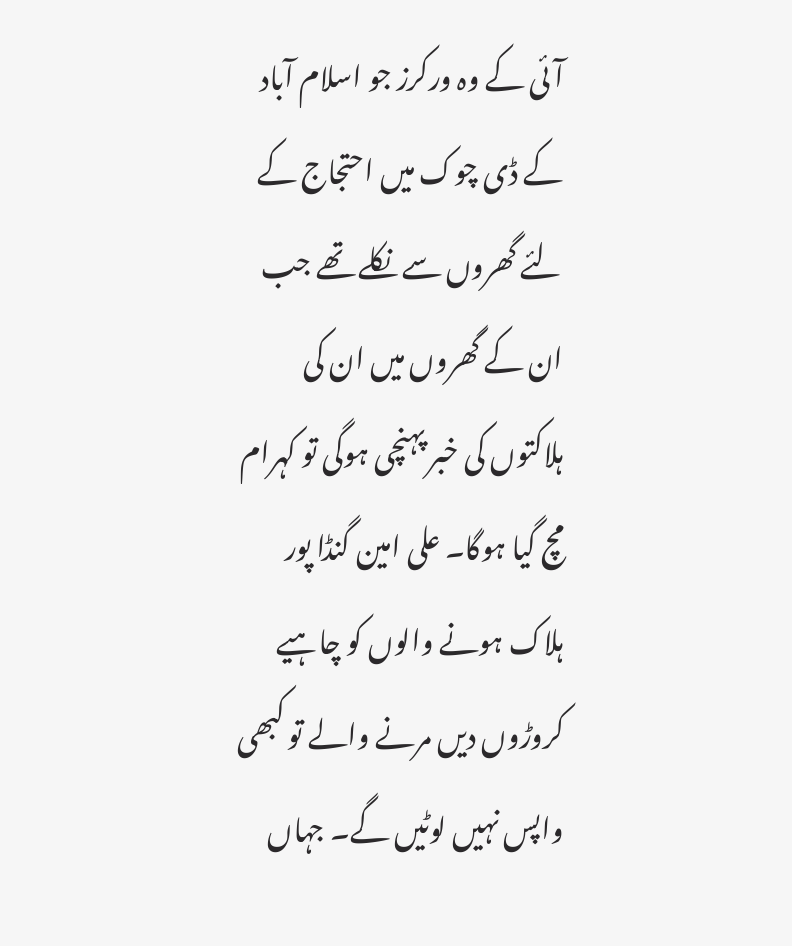آئی کے وہ ورکرز جو اسلام آباد کے ڈی چوک میں احتجاج کے لئے گھروں سے نکلے تھے جب ان کے گھروں میں ان کی ہلاکتوں کی خبر پہنچی ہوگی تو کہرام مچ گیا ہوگا۔ علی امین گنڈا پور ہلاک ہونے والوں کو چاہیے کروڑوں دیں مرنے والے تو کبھی واپس نہیں لوٹیں گے۔ جہاں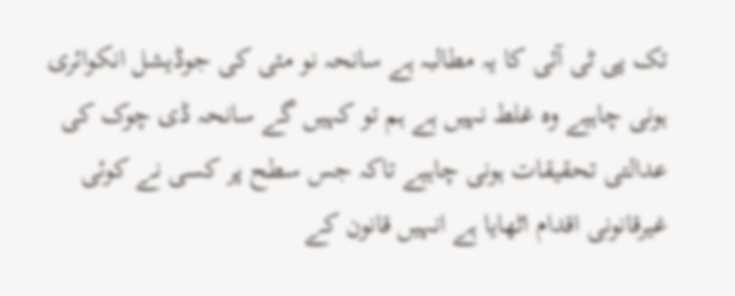تک پی ٹی آئی کا یہ مطالبہ ہے سانحہ نو مئی کی جوڈیشل انکوائری ہونی چاہیے وہ غلط نہیں ہے ہم تو کہیں گے سانحہ ڈی چوک کی عدالتی تحقیقات ہونی چاہیے تاکہ جس سطح پر کسی نے کوئی غیرقانونی اقدام اٹھایا ہے انہیں قانون کے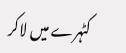کٹہرے میں لاکر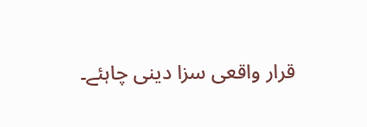قرار واقعی سزا دینی چاہئے۔